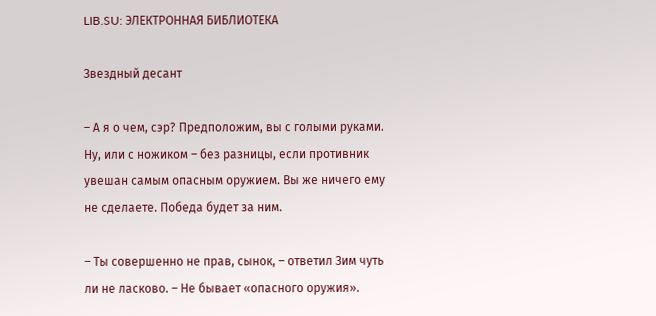LIB.SU: ЭЛЕКТРОННАЯ БИБЛИОТЕКА

Звездный десант

– А я о чем, сэр? Предположим, вы с голыми руками. Ну, или с ножиком – без разницы, если противник увешан самым опасным оружием. Вы же ничего ему не сделаете. Победа будет за ним.

– Ты совершенно не прав, сынок, – ответил Зим чуть ли не ласково. – Не бывает «опасного оружия».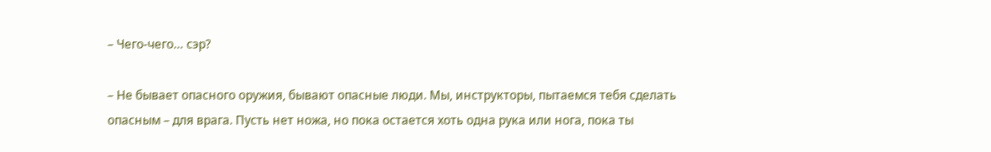– Чего‑чего… сэр?

– Не бывает опасного оружия, бывают опасные люди. Мы, инструкторы, пытаемся тебя сделать опасным – для врага. Пусть нет ножа, но пока остается хоть одна рука или нога, пока ты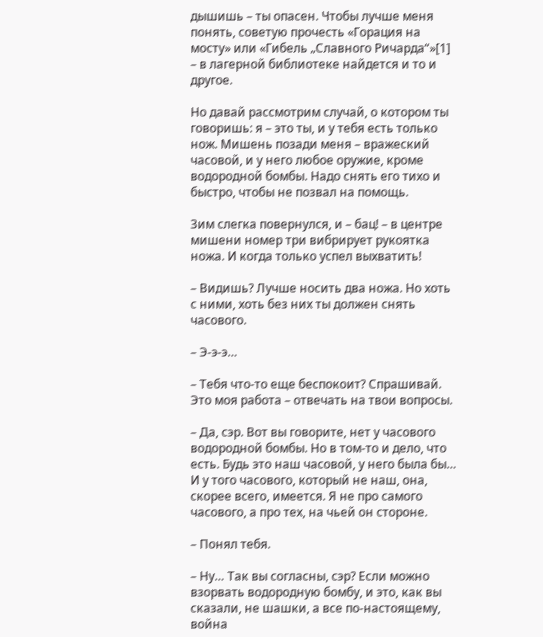дышишь – ты опасен. Чтобы лучше меня понять, советую прочесть «Горация на мосту» или «Гибель „Славного Ричарда“»[1] – в лагерной библиотеке найдется и то и другое.

Но давай рассмотрим случай, о котором ты говоришь: я – это ты, и у тебя есть только нож. Мишень позади меня – вражеский часовой, и у него любое оружие, кроме водородной бомбы. Надо снять его тихо и быстро, чтобы не позвал на помощь.

Зим слегка повернулся, и – бац! – в центре мишени номер три вибрирует рукоятка ножа. И когда только успел выхватить!

– Видишь? Лучше носить два ножа. Но хоть с ними, хоть без них ты должен снять часового.

– Э‑э‑э…

– Тебя что‑то еще беспокоит? Спрашивай. Это моя работа – отвечать на твои вопросы.

– Да, сэр. Вот вы говорите, нет у часового водородной бомбы. Но в том‑то и дело, что есть. Будь это наш часовой, у него была бы… И у того часового, который не наш, она, скорее всего, имеется. Я не про самого часового, а про тех, на чьей он стороне.

– Понял тебя.

– Ну… Так вы согласны, сэр? Если можно взорвать водородную бомбу, и это, как вы сказали, не шашки, а все по‑настоящему, война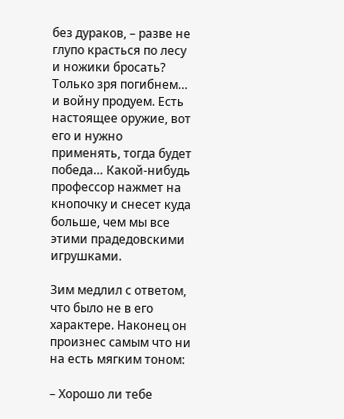без дураков, – разве не глупо красться по лесу и ножики бросать? Только зря погибнем… и войну продуем. Есть настоящее оружие, вот его и нужно применять, тогда будет победа… Какой‑нибудь профессор нажмет на кнопочку и снесет куда больше, чем мы все этими прадедовскими игрушками.

Зим медлил с ответом, что было не в его характере. Наконец он произнес самым что ни на есть мягким тоном:

– Хорошо ли тебе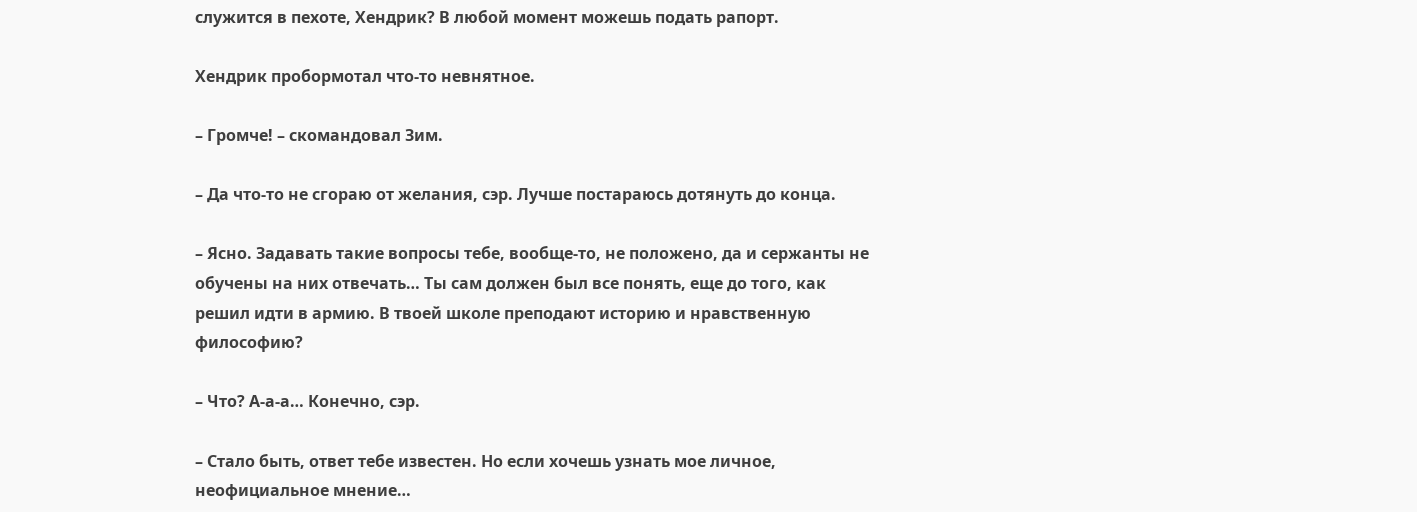служится в пехоте, Хендрик? В любой момент можешь подать рапорт.

Хендрик пробормотал что‑то невнятное.

– Громче! – скомандовал Зим.

– Да что‑то не сгораю от желания, сэр. Лучше постараюсь дотянуть до конца.

– Ясно. Задавать такие вопросы тебе, вообще‑то, не положено, да и сержанты не обучены на них отвечать… Ты сам должен был все понять, еще до того, как решил идти в армию. В твоей школе преподают историю и нравственную философию?

– Что? А‑а‑а… Конечно, сэр.

– Стало быть, ответ тебе известен. Но если хочешь узнать мое личное, неофициальное мнение…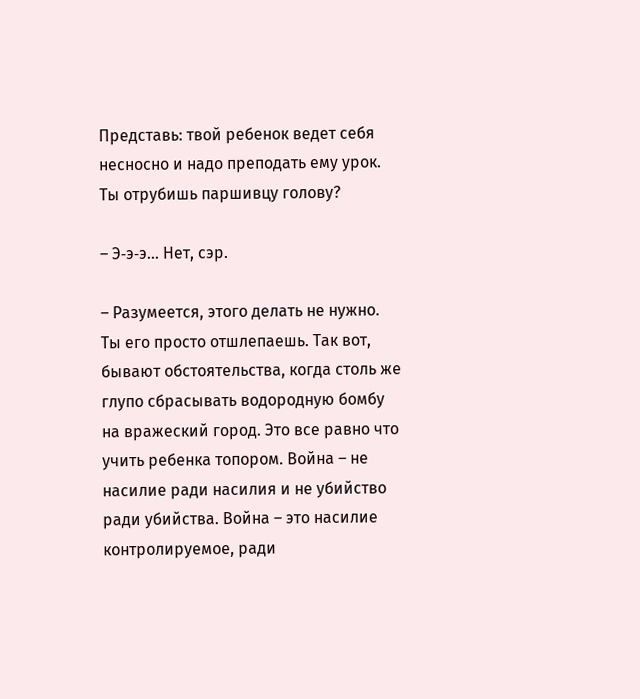Представь: твой ребенок ведет себя несносно и надо преподать ему урок. Ты отрубишь паршивцу голову?

– Э‑э‑э… Нет, сэр.

– Разумеется, этого делать не нужно. Ты его просто отшлепаешь. Так вот, бывают обстоятельства, когда столь же глупо сбрасывать водородную бомбу на вражеский город. Это все равно что учить ребенка топором. Война – не насилие ради насилия и не убийство ради убийства. Война – это насилие контролируемое, ради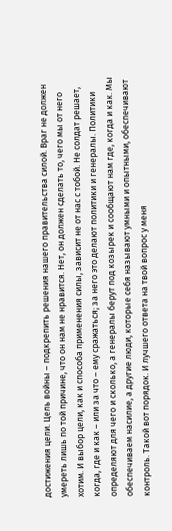достижения цели. Цель войны – подкрепить решения нашего правительства силой. Враг не должен умереть лишь по той причине, что он нам не нравится. Нет, он должен сделать то, чего мы от него хотим. И выбор цели, как и способа применения силы, зависит не от нас с тобой. Не солдат решает, когда, где и как – или за что – ему сражаться; за него это делают политики и генералы. Политики определяют для чего и сколько, а генералы берут под козырек и сообщают нам где, когда и как. Мы обеспечиваем насилие, а другие люди, которые себя называют умными и опытными, обеспечивают контроль. Такой вот порядок. И лучшего ответа на твой вопрос у меня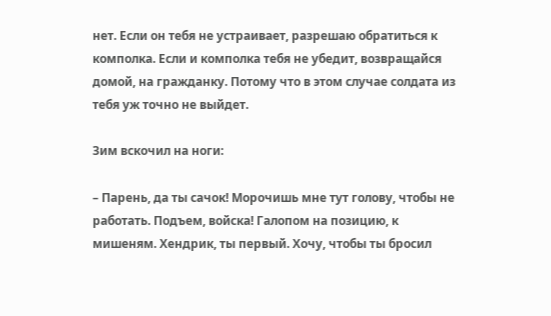нет. Если он тебя не устраивает, разрешаю обратиться к комполка. Если и комполка тебя не убедит, возвращайся домой, на гражданку. Потому что в этом случае солдата из тебя уж точно не выйдет.

Зим вскочил на ноги:

– Парень, да ты сачок! Морочишь мне тут голову, чтобы не работать. Подъем, войска! Галопом на позицию, к мишеням. Хендрик, ты первый. Хочу, чтобы ты бросил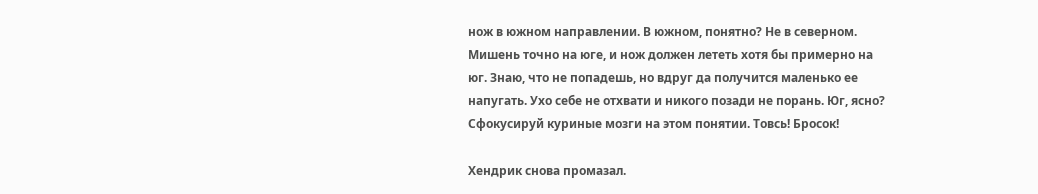нож в южном направлении. В южном, понятно? Не в северном. Мишень точно на юге, и нож должен лететь хотя бы примерно на юг. Знаю, что не попадешь, но вдруг да получится маленько ее напугать. Ухо себе не отхвати и никого позади не порань. Юг, ясно? Сфокусируй куриные мозги на этом понятии. Товсь! Бросок!

Хендрик снова промазал.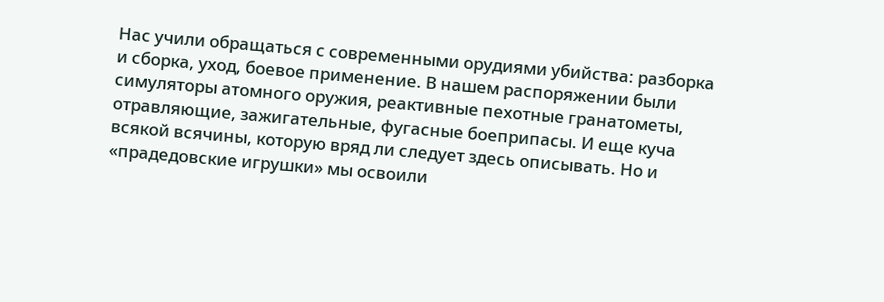Нас учили обращаться с современными орудиями убийства: разборка и сборка, уход, боевое применение. В нашем распоряжении были симуляторы атомного оружия, реактивные пехотные гранатометы, отравляющие, зажигательные, фугасные боеприпасы. И еще куча всякой всячины, которую вряд ли следует здесь описывать. Но и «прадедовские игрушки» мы освоили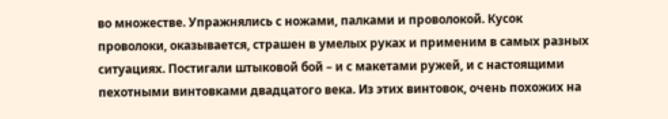во множестве. Упражнялись с ножами, палками и проволокой. Кусок проволоки, оказывается, страшен в умелых руках и применим в самых разных ситуациях. Постигали штыковой бой – и с макетами ружей, и с настоящими пехотными винтовками двадцатого века. Из этих винтовок, очень похожих на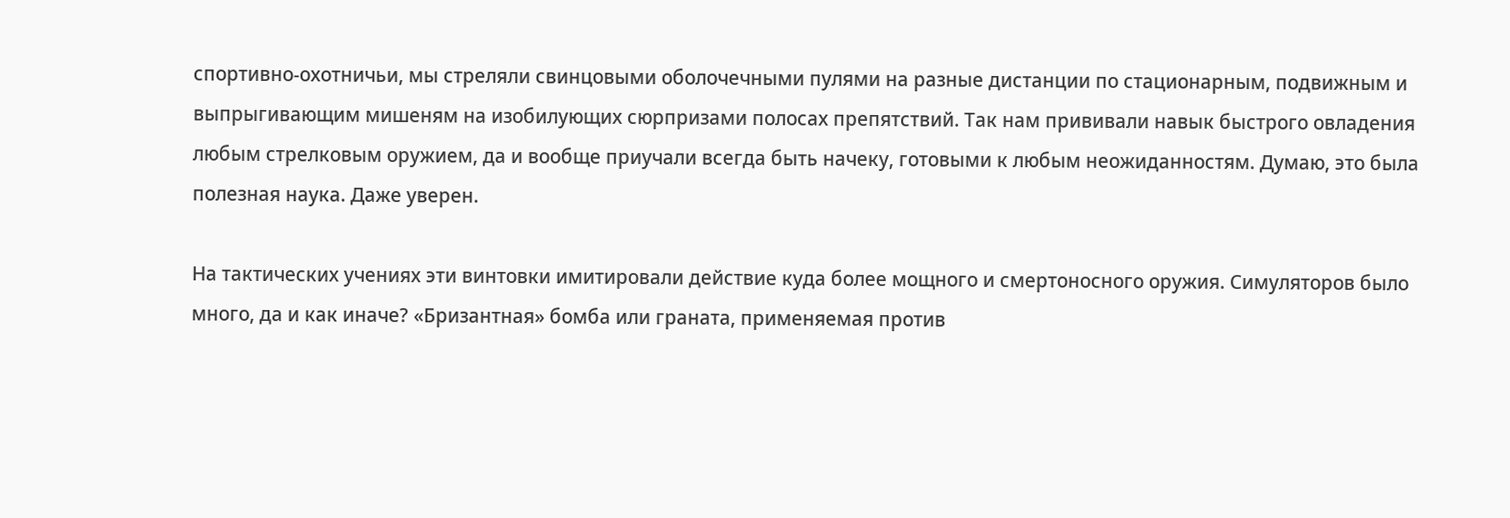спортивно‑охотничьи, мы стреляли свинцовыми оболочечными пулями на разные дистанции по стационарным, подвижным и выпрыгивающим мишеням на изобилующих сюрпризами полосах препятствий. Так нам прививали навык быстрого овладения любым стрелковым оружием, да и вообще приучали всегда быть начеку, готовыми к любым неожиданностям. Думаю, это была полезная наука. Даже уверен.

На тактических учениях эти винтовки имитировали действие куда более мощного и смертоносного оружия. Симуляторов было много, да и как иначе? «Бризантная» бомба или граната, применяемая против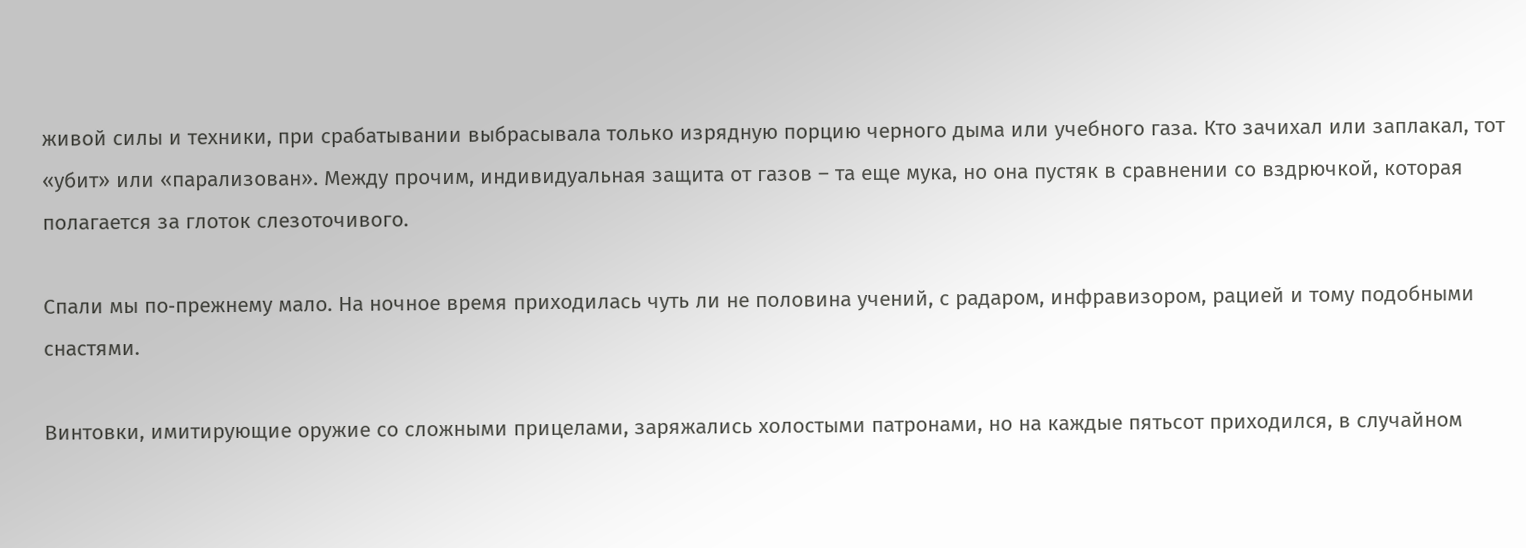живой силы и техники, при срабатывании выбрасывала только изрядную порцию черного дыма или учебного газа. Кто зачихал или заплакал, тот «убит» или «парализован». Между прочим, индивидуальная защита от газов – та еще мука, но она пустяк в сравнении со вздрючкой, которая полагается за глоток слезоточивого.

Спали мы по‑прежнему мало. На ночное время приходилась чуть ли не половина учений, с радаром, инфравизором, рацией и тому подобными снастями.

Винтовки, имитирующие оружие со сложными прицелами, заряжались холостыми патронами, но на каждые пятьсот приходился, в случайном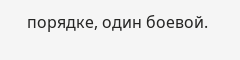порядке, один боевой.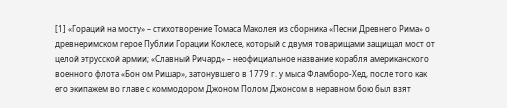[1] «Гораций на мосту» – стихотворение Томаса Маколея из сборника «Песни Древнего Рима» о древнеримском герое Публии Горации Коклесе, который с двумя товарищами защищал мост от целой этрусской армии; «Славный Ричард» – неофициальное название корабля американского военного флота «Бон ом Ришар», затонувшего в 1779 г. у мыса Фламборо‑Хед, после того как его экипажем во главе с коммодором Джоном Полом Джонсом в неравном бою был взят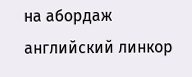на абордаж английский линкор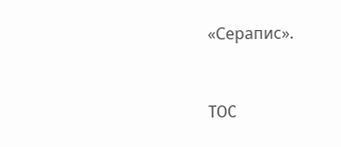«Серапис».



TOC